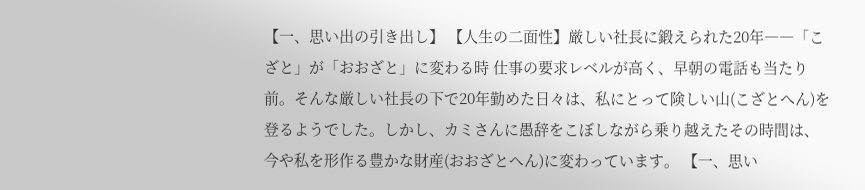【一、思い出の引き出し】 【人生の二面性】厳しい社長に鍛えられた20年――「こざと」が「おおざと」に変わる時 仕事の要求レベルが高く、早朝の電話も当たり前。そんな厳しい社長の下で20年勤めた日々は、私にとって険しい山(こざとへん)を登るようでした。しかし、カミさんに愚辞をこぼしながら乗り越えたその時間は、今や私を形作る豊かな財産(おおざとへん)に変わっています。 【一、思い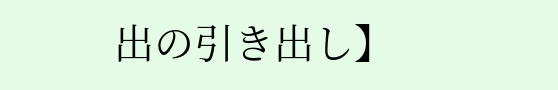出の引き出し】